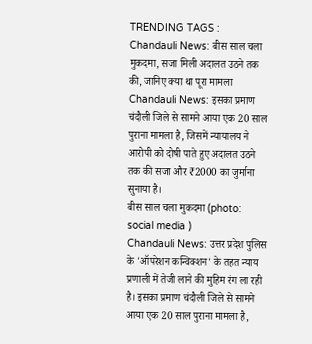TRENDING TAGS :
Chandauli News: बीस साल चला मुकदमा, सजा मिली अदालत उठने तक की, जानिए क्या था पूरा मामला
Chandauli News: इसका प्रमाण चंदौली जिले से सामने आया एक 20 साल पुराना मामला है, जिसमें न्यायालय ने आरोपी को दोषी पाते हुए अदालत उठने तक की सजा और ₹2000 का जुर्माना सुनाया है।
बीस साल चला मुकदमा (photo: social media )
Chandauli News: उत्तर प्रदेश पुलिस के 'ऑपरेशन कन्विक्शन' के तहत न्याय प्रणाली में तेजी लाने की मुहिम रंग ला रही है। इसका प्रमाण चंदौली जिले से सामने आया एक 20 साल पुराना मामला है,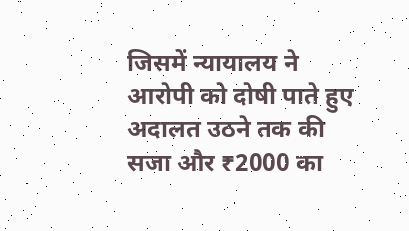जिसमें न्यायालय ने आरोपी को दोषी पाते हुए अदालत उठने तक की सजा और ₹2000 का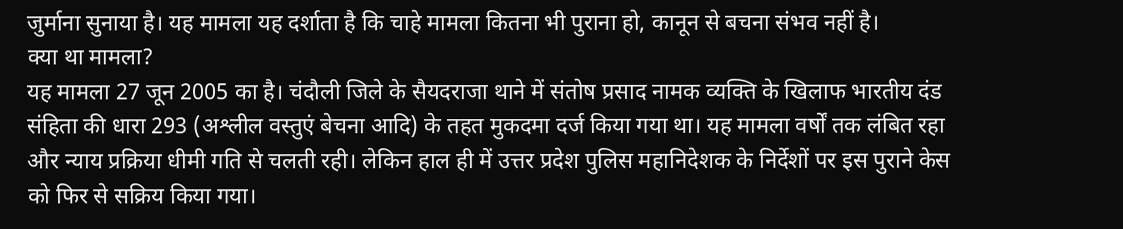जुर्माना सुनाया है। यह मामला यह दर्शाता है कि चाहे मामला कितना भी पुराना हो, कानून से बचना संभव नहीं है।
क्या था मामला?
यह मामला 27 जून 2005 का है। चंदौली जिले के सैयदराजा थाने में संतोष प्रसाद नामक व्यक्ति के खिलाफ भारतीय दंड संहिता की धारा 293 (अश्लील वस्तुएं बेचना आदि) के तहत मुकदमा दर्ज किया गया था। यह मामला वर्षों तक लंबित रहा और न्याय प्रक्रिया धीमी गति से चलती रही। लेकिन हाल ही में उत्तर प्रदेश पुलिस महानिदेशक के निर्देशों पर इस पुराने केस को फिर से सक्रिय किया गया।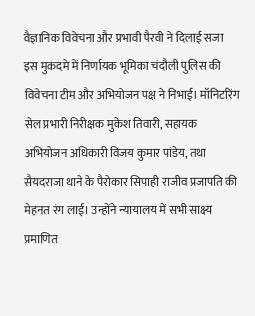वैज्ञानिक विवेचना और प्रभावी पैरवी ने दिलाई सजा
इस मुकदमे में निर्णायक भूमिका चंदौली पुलिस की विवेचना टीम और अभियोजन पक्ष ने निभाई। मॉनिटरिंग सेल प्रभारी निरीक्षक मुकेश तिवारी, सहायक अभियोजन अधिकारी विजय कुमार पांडेय, तथा सैयदराजा थाने के पैरोकार सिपाही राजीव प्रजापति की मेहनत रंग लाई। उन्होंने न्यायालय में सभी साक्ष्य प्रमाणित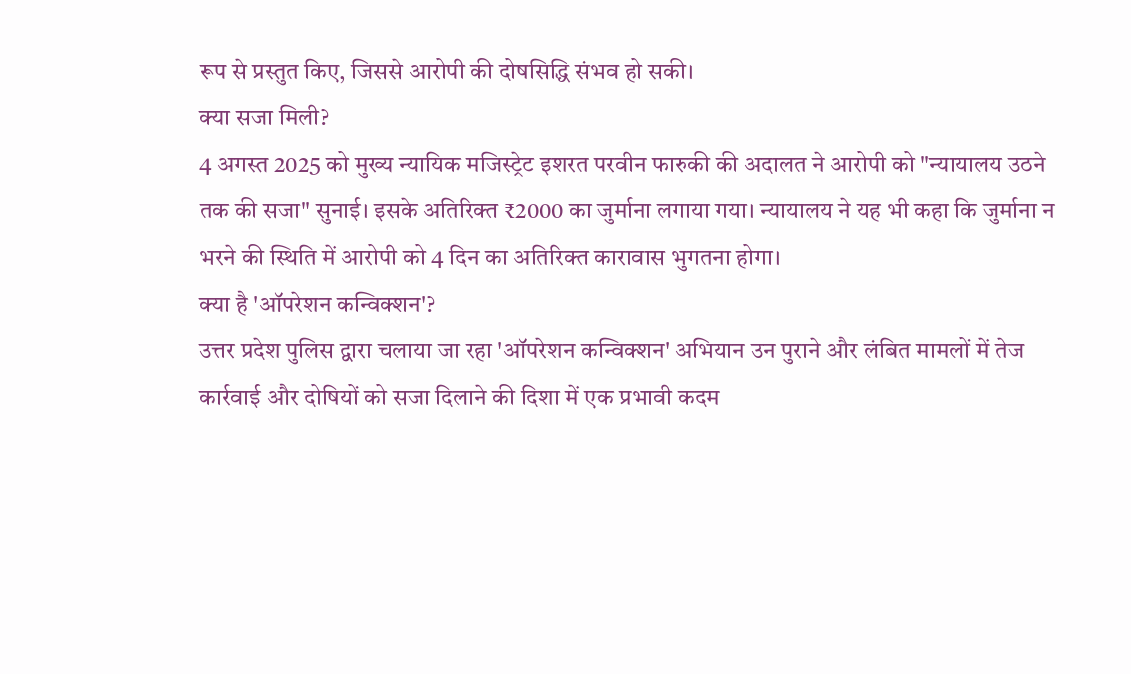रूप से प्रस्तुत किए, जिससे आरोपी की दोषसिद्धि संभव हो सकी।
क्या सजा मिली?
4 अगस्त 2025 को मुख्य न्यायिक मजिस्ट्रेट इशरत परवीन फारुकी की अदालत ने आरोपी को "न्यायालय उठने तक की सजा" सुनाई। इसके अतिरिक्त ₹2000 का जुर्माना लगाया गया। न्यायालय ने यह भी कहा कि जुर्माना न भरने की स्थिति में आरोपी को 4 दिन का अतिरिक्त कारावास भुगतना होगा।
क्या है 'ऑपरेशन कन्विक्शन'?
उत्तर प्रदेश पुलिस द्वारा चलाया जा रहा 'ऑपरेशन कन्विक्शन' अभियान उन पुराने और लंबित मामलों में तेज कार्रवाई और दोषियों को सजा दिलाने की दिशा में एक प्रभावी कदम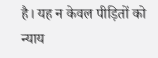है। यह न केवल पीड़ितों को न्याय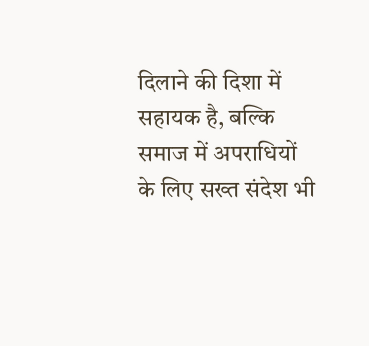दिलाने की दिशा में सहायक है, बल्कि समाज में अपराधियों के लिए सख्त संदेश भी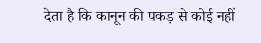देता है कि कानून की पकड़ से कोई नहीं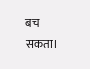बच सकता।